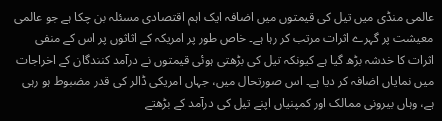عالمی منڈی میں تیل کی قیمتوں میں اضافہ ایک اہم اقتصادی مسئلہ بن چکا ہے جو عالمی معیشت پر گہرے اثرات مرتب کر رہا ہے۔ خاص طور پر امریکہ کے اثاثوں پر اس کے منفی اثرات کا خدشہ بڑھ گیا ہے کیونکہ تیل کی بڑھتی ہوئی قیمتوں نے درآمد کنندگان کے اخراجات میں نمایاں اضافہ کر دیا ہے۔ اس صورتحال میں، جہاں امریکی ڈالر کی قدر مضبوط ہو رہی ہے، وہاں بیرونی ممالک اور کمپنیاں اپنے تیل کی درآمد کے بڑھتے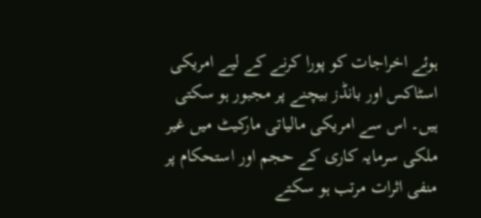ہوئے اخراجات کو پورا کرنے کے لیے امریکی اسٹاکس اور بانڈز بیچنے پر مجبور ہو سکتی ہیں۔ اس سے امریکی مالیاتی مارکیٹ میں غیر ملکی سرمایہ کاری کے حجم اور استحکام پر منفی اثرات مرتب ہو سکتے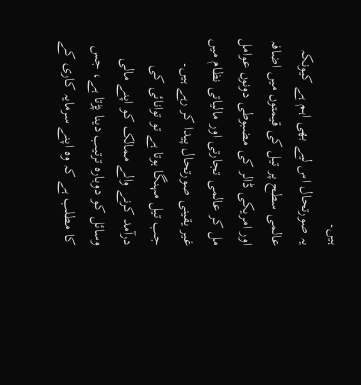ہیں۔
یہ صورتحال اس لیے بھی اہم ہے کیونکہ عالمی سطح پر تیل کی قیمتوں میں اضافہ اور امریکی ڈالر کی مضبوطی دونوں عوامل مل کر عالمی تجارتی اور مالیاتی نظام میں غیر یقینی صورتحال پیدا کر رہے ہیں۔ جب تیل مہنگا ہوتا ہے تو توانائی کی درآمد کرنے والے ممالک کو اپنے مالی وسائل کو دوبارہ ترتیب دینا پڑتا ہے، جس کا مطلب ہے کہ وہ اپنے سرمایہ کاری کے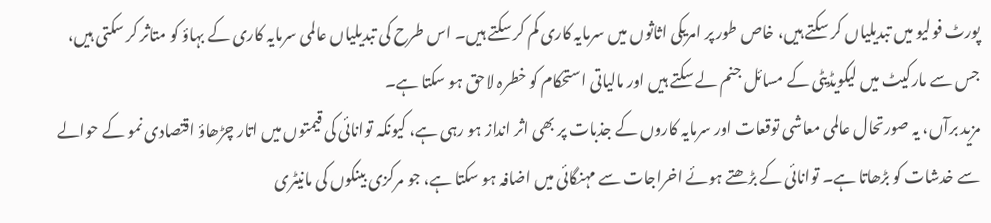پورٹ فولیو میں تبدیلیاں کر سکتے ہیں، خاص طور پر امریکی اثاثوں میں سرمایہ کاری کم کر سکتے ہیں۔ اس طرح کی تبدیلیاں عالمی سرمایہ کاری کے بہاؤ کو متاثر کر سکتی ہیں، جس سے مارکیٹ میں لیکویڈیٹی کے مسائل جنم لے سکتے ہیں اور مالیاتی استحکام کو خطرہ لاحق ہو سکتا ہے۔
مزید برآں، یہ صورتحال عالمی معاشی توقعات اور سرمایہ کاروں کے جذبات پر بھی اثر انداز ہو رہی ہے، کیونکہ توانائی کی قیمتوں میں اتار چڑھاؤ اقتصادی نمو کے حوالے سے خدشات کو بڑھاتا ہے۔ توانائی کے بڑھتے ہوئے اخراجات سے مہنگائی میں اضافہ ہو سکتا ہے، جو مرکزی بینکوں کی مانیٹری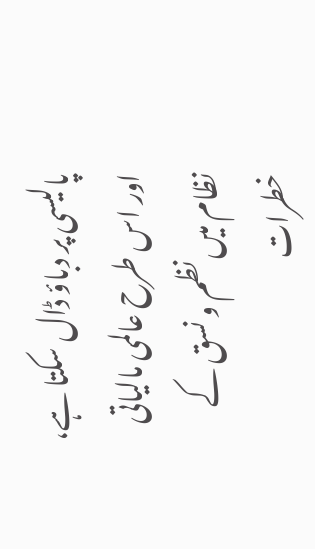پالیسی پر دباؤ ڈال سکتا ہے، اور اس طرح عالمی مالیاتی نظام میں نظم و نسق کے خطرات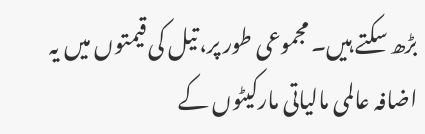بڑھ سکتے ہیں۔ مجموعی طور پر، تیل کی قیمتوں میں یہ اضافہ عالمی مالیاتی مارکیٹوں کے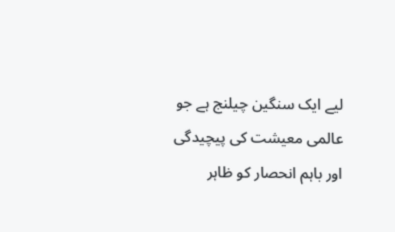لیے ایک سنگین چیلنج ہے جو عالمی معیشت کی پیچیدگی اور باہم انحصار کو ظاہر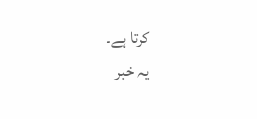کرتا ہے۔
یہ خبر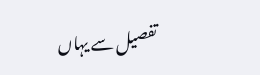تفصیل سے یہاں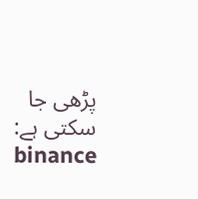پڑھی جا سکتی ہے: binance